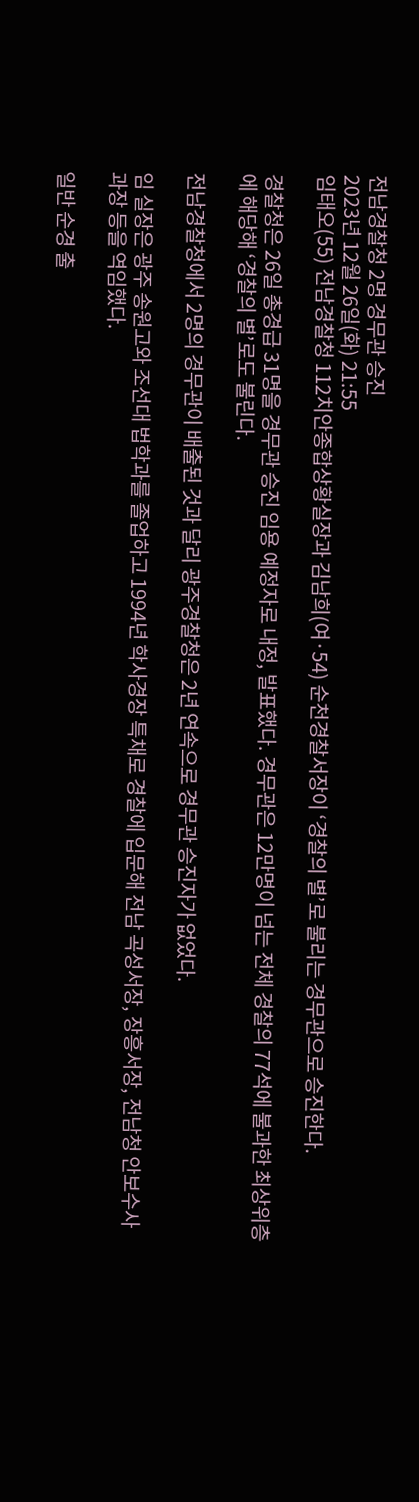전남경찰청 2명 경무관 승진
2023년 12월 26일(화) 21:55
임태오(55) 전남경찰청 112치안종합상황실장과 김남희(여·54) 순천경찰서장이 ‘경찰의 별’로 불리는 경무관으로 승진한다.

경찰청은 26일 총경급 31명을 경무관 승진 임용 예정자로 내정, 발표했다. 경무관은 12만명이 넘는 전체 경찰의 77석에 불과한 최상위층에 해당해 ‘경찰의 별’로도 불린다.

전남경찰청에서 2명의 경무관이 배출된 것과 달리 광주경찰청은 2년 연속으로 경무관 승진자가 없었다.

임 실장은 광주 송원고와 조선대 법학과를 졸업하고 1994년 학사경장 특채로 경찰에 입문해 전남 곡성서장, 장흥서장, 전남청 안보수사과장 등을 역임했다.

일반 순경 출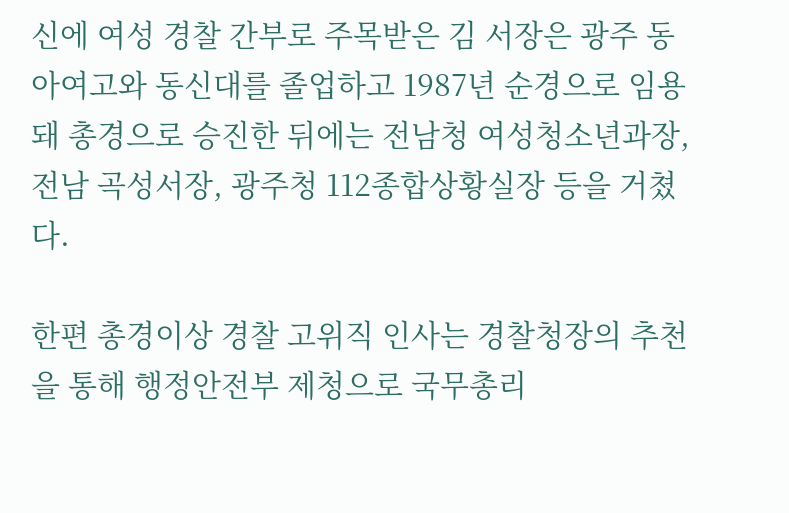신에 여성 경찰 간부로 주목받은 김 서장은 광주 동아여고와 동신대를 졸업하고 1987년 순경으로 임용돼 총경으로 승진한 뒤에는 전남청 여성청소년과장, 전남 곡성서장, 광주청 112종합상황실장 등을 거쳤다.

한편 총경이상 경찰 고위직 인사는 경찰청장의 추천을 통해 행정안전부 제청으로 국무총리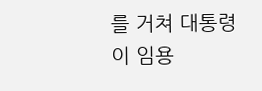를 거쳐 대통령이 임용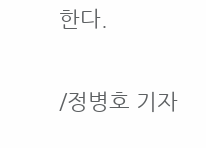한다.

/정병호 기자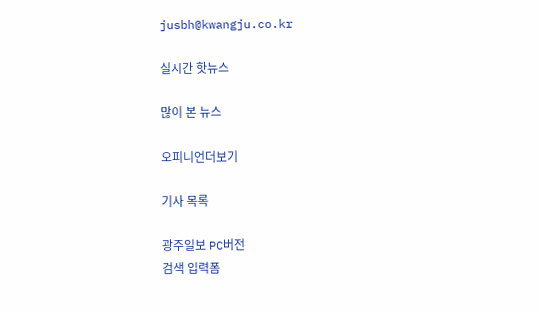jusbh@kwangju.co.kr

실시간 핫뉴스

많이 본 뉴스

오피니언더보기

기사 목록

광주일보 PC버전
검색 입력폼